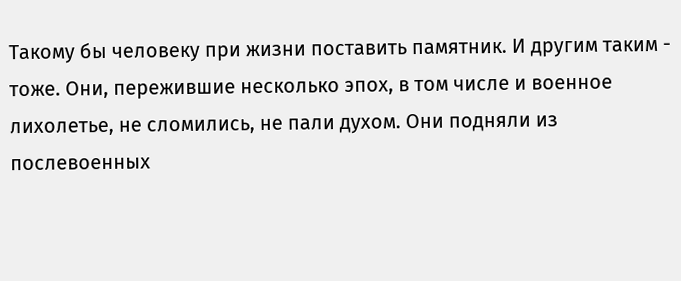Такому бы человеку при жизни поставить памятник. И другим таким - тоже. Они, пережившие несколько эпох, в том числе и военное лихолетье, не сломились, не пали духом. Они подняли из послевоенных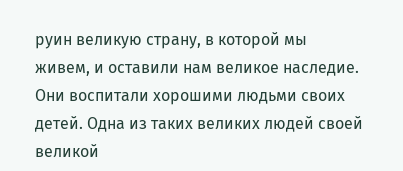руин великую страну, в которой мы живем, и оставили нам великое наследие. Они воспитали хорошими людьми своих детей. Одна из таких великих людей своей великой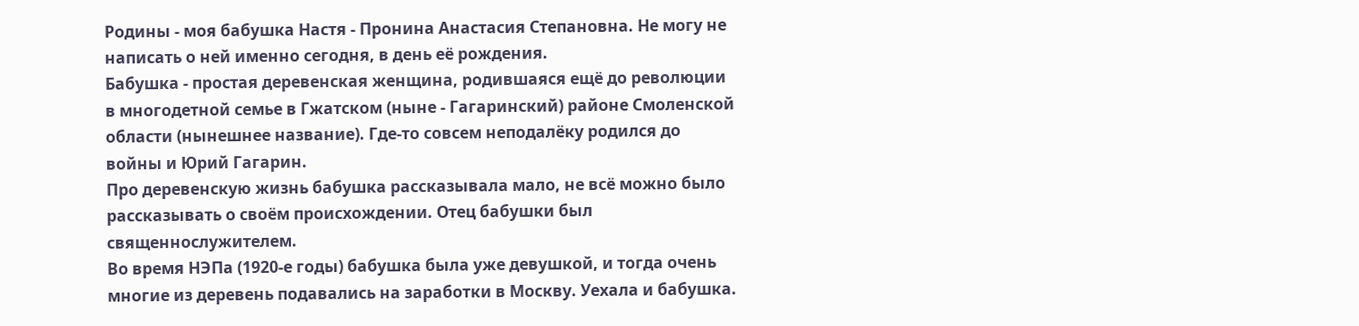Родины - моя бабушка Настя - Пронина Анастасия Степановна. Не могу не написать о ней именно сегодня, в день её рождения.
Бабушка - простая деревенская женщина, родившаяся ещё до революции в многодетной семье в Гжатском (ныне - Гагаринский) районе Смоленской области (нынешнее название). Где-то совсем неподалёку родился до войны и Юрий Гагарин.
Про деревенскую жизнь бабушка рассказывала мало, не всё можно было рассказывать о своём происхождении. Отец бабушки был священнослужителем.
Во время НЭПа (1920-е годы) бабушка была уже девушкой, и тогда очень многие из деревень подавались на заработки в Москву. Уехала и бабушка.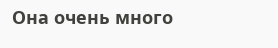Она очень много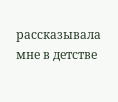рассказывала мне в детстве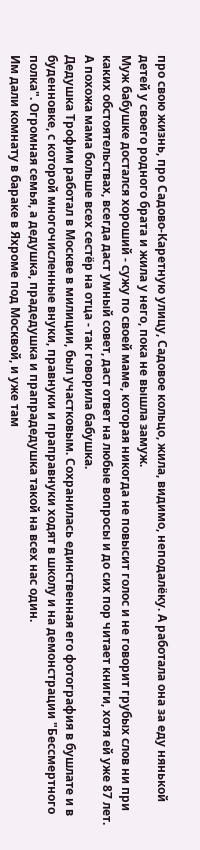про свою жизнь, про Садово-Каретную улицу, Садовое кольцо, жила, видимо, неподалёку. А работала она за еду нянькой детей у своего родного брата и жила у него, пока не вышла замуж.
Муж бабушке достался хороший - сужу по своей маме, которая никогда не повысит голос и не говорит грубых слов ни при каких обстоятельствах, всегда даст умный совет, даст ответ на любые вопросы и до сих пор читает книги, хотя ей уже 87 лет. А похожа мама больше всех сестёр на отца - так говорила бабушка.
Дедушка Трофим работал в Москве в милиции, был участковым. Сохранилась единственная его фотография в бушлате и в буденновке, с которой многочисленные внуки, правнуки и праправнуки ходят в школу и на демонстрации "Бессмертного полка". Огромная семья, а дедушка, прадедушка и прапрадедушка такой на всех нас один.
Им дали комнату в бараке в Яхроме под Москвой, и уже там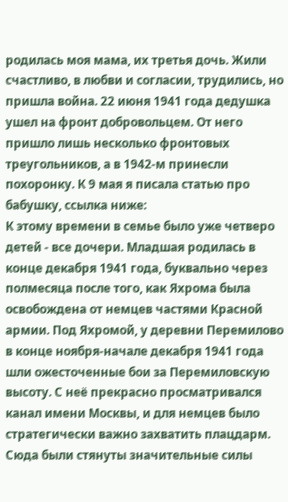родилась моя мама, их третья дочь. Жили счастливо, в любви и согласии, трудились, но пришла война. 22 июня 1941 года дедушка ушел на фронт добровольцем. От него пришло лишь несколько фронтовых треугольников, а в 1942-м принесли похоронку. К 9 мая я писала статью про бабушку, ссылка ниже:
К этому времени в семье было уже четверо детей - все дочери. Младшая родилась в конце декабря 1941 года, буквально через полмесяца после того, как Яхрома была освобождена от немцев частями Красной армии. Под Яхромой, у деревни Перемилово в конце ноября-начале декабря 1941 года шли ожесточенные бои за Перемиловскую высоту. С неё прекрасно просматривался канал имени Москвы, и для немцев было стратегически важно захватить плацдарм. Сюда были стянуты значительные силы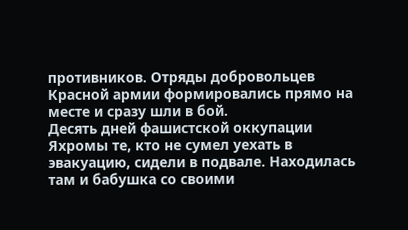противников. Отряды добровольцев Красной армии формировались прямо на месте и сразу шли в бой.
Десять дней фашистской оккупации Яхромы те, кто не сумел уехать в эвакуацию, сидели в подвале. Находилась там и бабушка со своими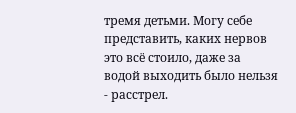тремя детьми. Могу себе представить, каких нервов это всё стоило, даже за водой выходить было нельзя - расстрел.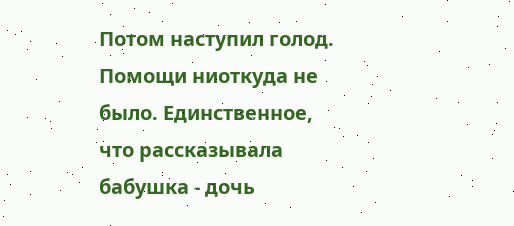Потом наступил голод. Помощи ниоткуда не было. Единственное, что рассказывала бабушка - дочь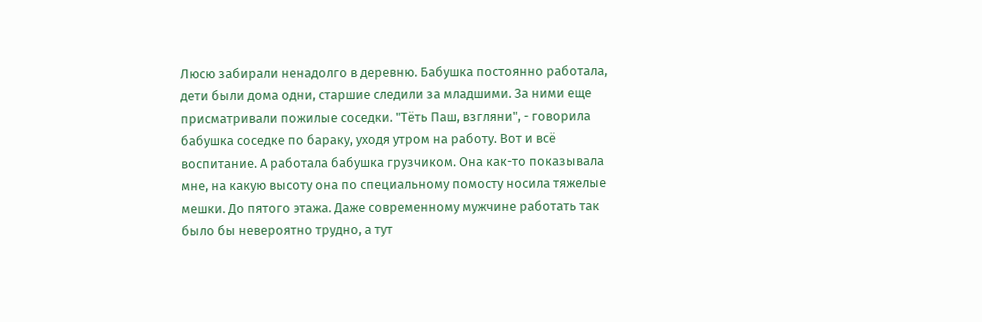Люсю забирали ненадолго в деревню. Бабушка постоянно работала, дети были дома одни, старшие следили за младшими. За ними еще присматривали пожилые соседки. "Тёть Паш, взгляни", - говорила бабушка соседке по бараку, уходя утром на работу. Вот и всё воспитание. А работала бабушка грузчиком. Она как-то показывала мне, на какую высоту она по специальному помосту носила тяжелые мешки. До пятого этажа. Даже современному мужчине работать так было бы невероятно трудно, а тут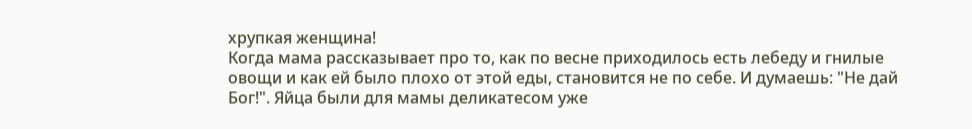хрупкая женщина!
Когда мама рассказывает про то, как по весне приходилось есть лебеду и гнилые овощи и как ей было плохо от этой еды, становится не по себе. И думаешь: "Не дай Бог!". Яйца были для мамы деликатесом уже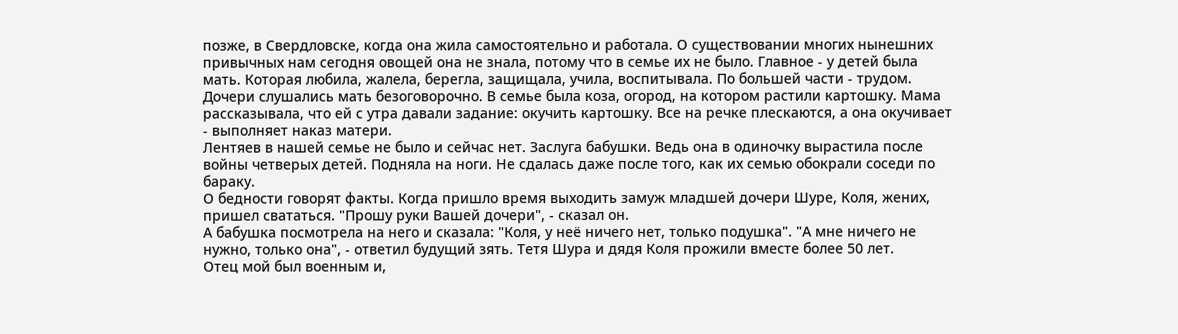позже, в Свердловске, когда она жила самостоятельно и работала. О существовании многих нынешних привычных нам сегодня овощей она не знала, потому что в семье их не было. Главное - у детей была мать. Которая любила, жалела, берегла, защищала, учила, воспитывала. По большей части - трудом.
Дочери слушались мать безоговорочно. В семье была коза, огород, на котором растили картошку. Мама рассказывала, что ей с утра давали задание: окучить картошку. Все на речке плескаются, а она окучивает - выполняет наказ матери.
Лентяев в нашей семье не было и сейчас нет. Заслуга бабушки. Ведь она в одиночку вырастила после войны четверых детей. Подняла на ноги. Не сдалась даже после того, как их семью обокрали соседи по бараку.
О бедности говорят факты. Когда пришло время выходить замуж младшей дочери Шуре, Коля, жених, пришел свататься. "Прошу руки Вашей дочери", - сказал он.
А бабушка посмотрела на него и сказала: "Коля, у неё ничего нет, только подушка". "А мне ничего не нужно, только она", - ответил будущий зять. Тетя Шура и дядя Коля прожили вместе более 50 лет.
Отец мой был военным и,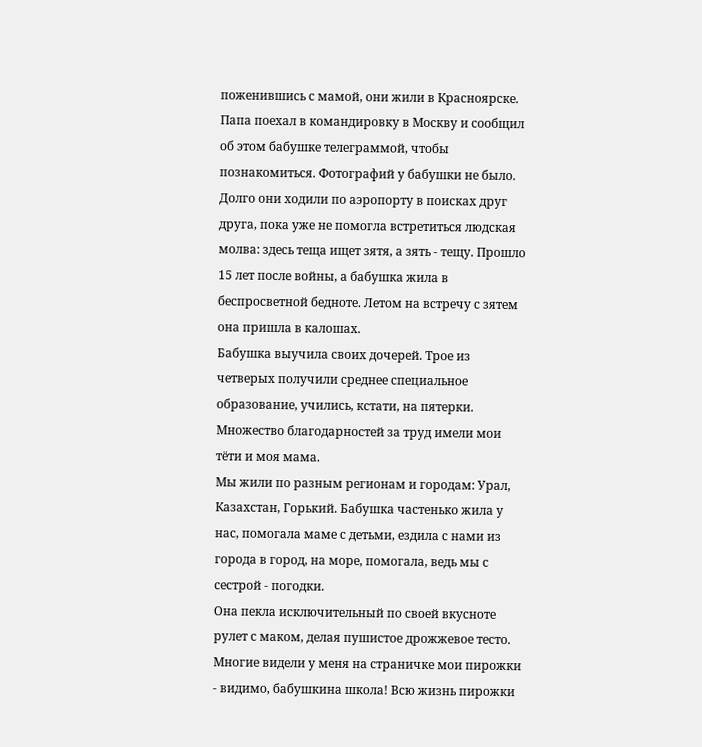поженившись с мамой, они жили в Красноярске. Папа поехал в командировку в Москву и сообщил об этом бабушке телеграммой, чтобы познакомиться. Фотографий у бабушки не было. Долго они ходили по аэропорту в поисках друг друга, пока уже не помогла встретиться людская молва: здесь теща ищет зятя, а зять - тещу. Прошло 15 лет после войны, а бабушка жила в беспросветной бедноте. Летом на встречу с зятем она пришла в калошах.
Бабушка выучила своих дочерей. Трое из четверых получили среднее специальное образование, учились, кстати, на пятерки. Множество благодарностей за труд имели мои тёти и моя мама.
Мы жили по разным регионам и городам: Урал, Казахстан, Горький. Бабушка частенько жила у нас, помогала маме с детьми, ездила с нами из города в город, на море, помогала, ведь мы с сестрой - погодки.
Она пекла исключительный по своей вкусноте рулет с маком, делая пушистое дрожжевое тесто. Многие видели у меня на страничке мои пирожки - видимо, бабушкина школа! Всю жизнь пирожки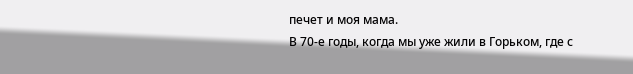печет и моя мама.
В 70-е годы, когда мы уже жили в Горьком, где с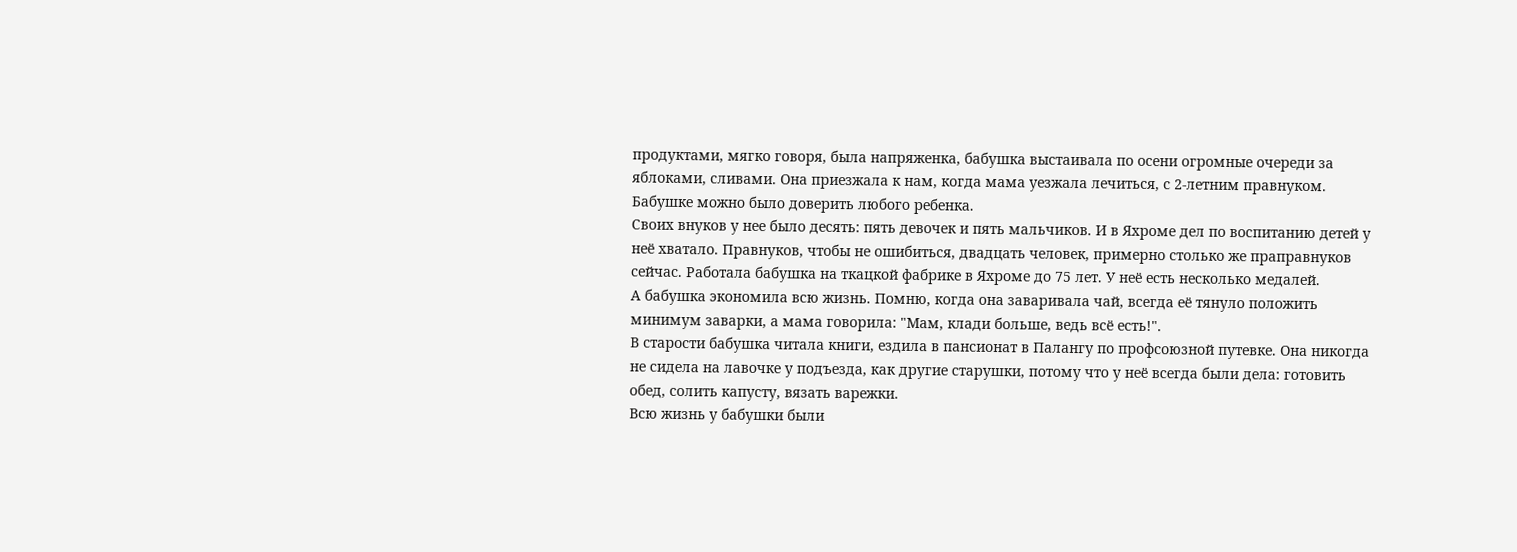продуктами, мягко говоря, была напряженка, бабушка выстаивала по осени огромные очереди за яблоками, сливами. Она приезжала к нам, когда мама уезжала лечиться, с 2-летним правнуком. Бабушке можно было доверить любого ребенка.
Своих внуков у нее было десять: пять девочек и пять мальчиков. И в Яхроме дел по воспитанию детей у неё хватало. Правнуков, чтобы не ошибиться, двадцать человек, примерно столько же праправнуков сейчас. Работала бабушка на ткацкой фабрике в Яхроме до 75 лет. У неё есть несколько медалей.
А бабушка экономила всю жизнь. Помню, когда она заваривала чай, всегда её тянуло положить минимум заварки, а мама говорила: "Мам, клади больше, ведь всё есть!".
В старости бабушка читала книги, ездила в пансионат в Палангу по профсоюзной путевке. Она никогда не сидела на лавочке у подъезда, как другие старушки, потому что у неё всегда были дела: готовить обед, солить капусту, вязать варежки.
Всю жизнь у бабушки были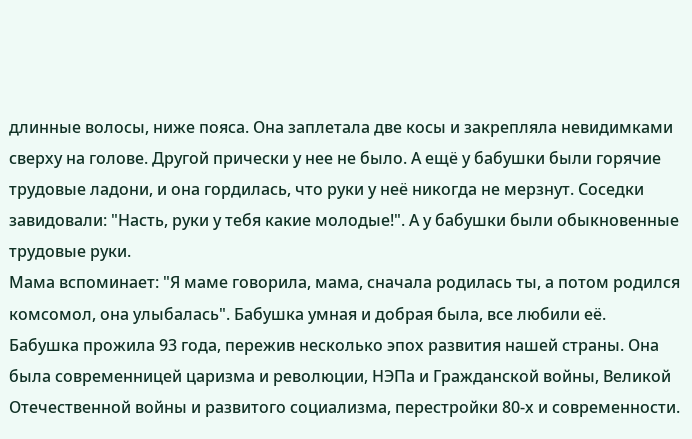длинные волосы, ниже пояса. Она заплетала две косы и закрепляла невидимками сверху на голове. Другой прически у нее не было. А ещё у бабушки были горячие трудовые ладони, и она гордилась, что руки у неё никогда не мерзнут. Соседки завидовали: "Насть, руки у тебя какие молодые!". А у бабушки были обыкновенные трудовые руки.
Мама вспоминает: "Я маме говорила, мама, сначала родилась ты, а потом родился комсомол, она улыбалась". Бабушка умная и добрая была, все любили её.
Бабушка прожила 93 года, пережив несколько эпох развития нашей страны. Она была современницей царизма и революции, НЭПа и Гражданской войны, Великой Отечественной войны и развитого социализма, перестройки 80-х и современности.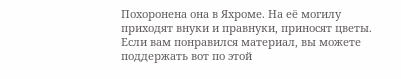Похоронена она в Яхроме. На её могилу приходят внуки и правнуки, приносят цветы.
Если вам понравился материал, вы можете поддержать вот по этой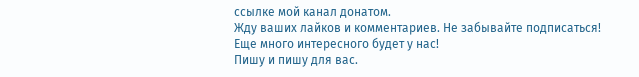ссылке мой канал донатом.
Жду ваших лайков и комментариев. Не забывайте подписаться!
Еще много интересного будет у нас!
Пишу и пишу для вас.